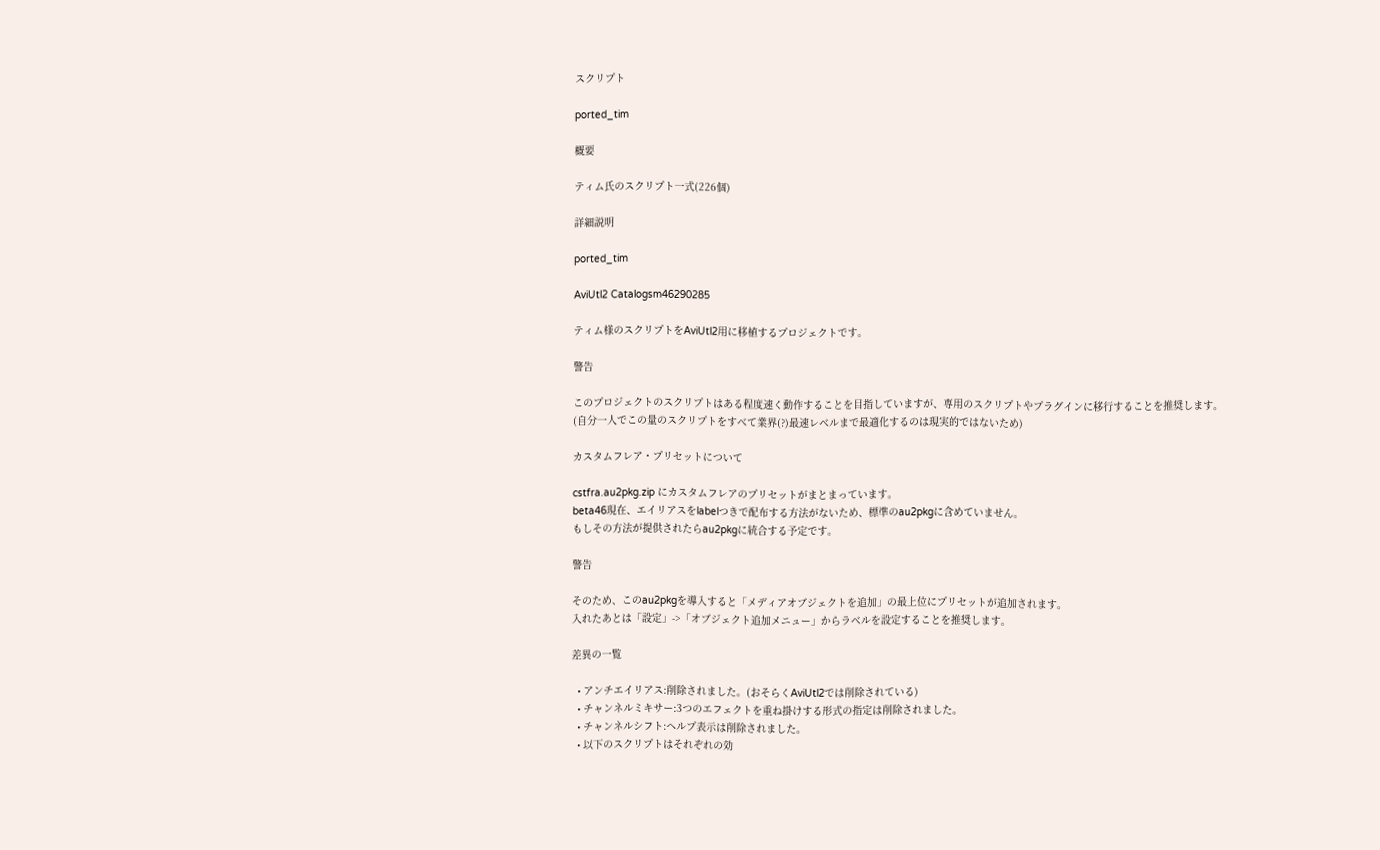スクリプト

ported_tim

概要

ティム氏のスクリプト一式(226個)

詳細説明

ported_tim

AviUtl2 Catalogsm46290285

ティム様のスクリプトをAviUtl2用に移植するプロジェクトです。

警告

このプロジェクトのスクリプトはある程度速く動作することを目指していますが、専用のスクリプトやプラグインに移行することを推奨します。
(自分一人でこの量のスクリプトをすべて業界(?)最速レベルまで最適化するのは現実的ではないため)

カスタムフレア・プリセットについて

cstfra.au2pkg.zip にカスタムフレアのプリセットがまとまっています。
beta46現在、エイリアスをlabelつきで配布する方法がないため、標準のau2pkgに含めていません。
もしその方法が提供されたらau2pkgに統合する予定です。

警告

そのため、このau2pkgを導入すると「メディアオブジェクトを追加」の最上位にプリセットが追加されます。
入れたあとは「設定」->「オブジェクト追加メニュー」からラベルを設定することを推奨します。

差異の一覧

  • アンチエイリアス:削除されました。(おそらくAviUtl2では削除されている)
  • チャンネルミキサー:3つのエフェクトを重ね掛けする形式の指定は削除されました。
  • チャンネルシフト:ヘルプ表示は削除されました。
  • 以下のスクリプトはそれぞれの効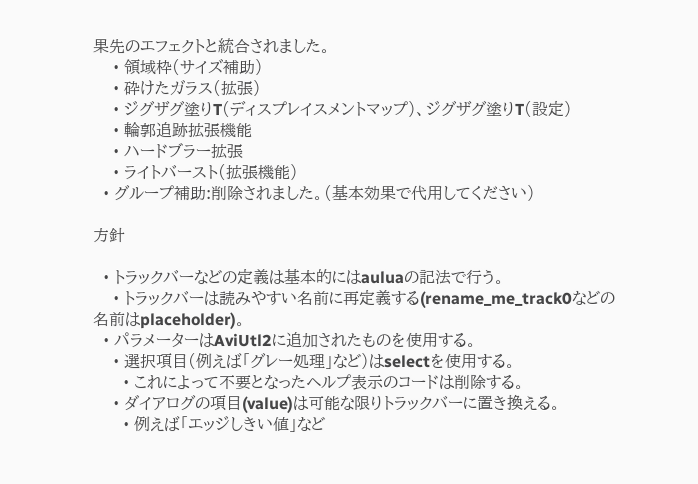果先のエフェクトと統合されました。
    • 領域枠(サイズ補助)
    • 砕けたガラス(拡張)
    • ジグザグ塗りT(ディスプレイスメントマップ)、ジグザグ塗りT(設定)
    • 輪郭追跡拡張機能
    • ハードブラー拡張
    • ライトバースト(拡張機能)
  • グループ補助:削除されました。(基本効果で代用してください)

方針

  • トラックバーなどの定義は基本的にはauluaの記法で行う。
    • トラックバーは読みやすい名前に再定義する(rename_me_track0などの名前はplaceholder)。
  • パラメーターはAviUtl2に追加されたものを使用する。
    • 選択項目(例えば「グレー処理」など)はselectを使用する。
      • これによって不要となったヘルプ表示のコードは削除する。
    • ダイアログの項目(value)は可能な限りトラックバーに置き換える。
      • 例えば「エッジしきい値」など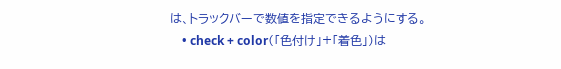は、トラックバーで数値を指定できるようにする。
    • check + color(「色付け」+「着色」)は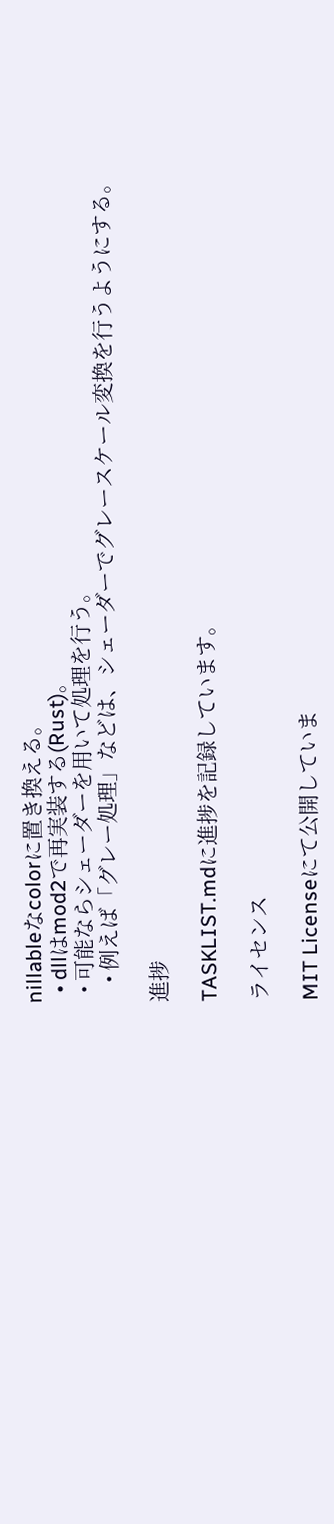nillableなcolorに置き換える。
  • dllはmod2で再実装する(Rust)。
  • 可能ならシェーダーを用いて処理を行う。
    • 例えば「グレー処理」などは、シェーダーでグレースケール変換を行うようにする。

進捗

TASKLIST.mdに進捗を記録しています。

ライセンス

MIT Licenseにて公開していま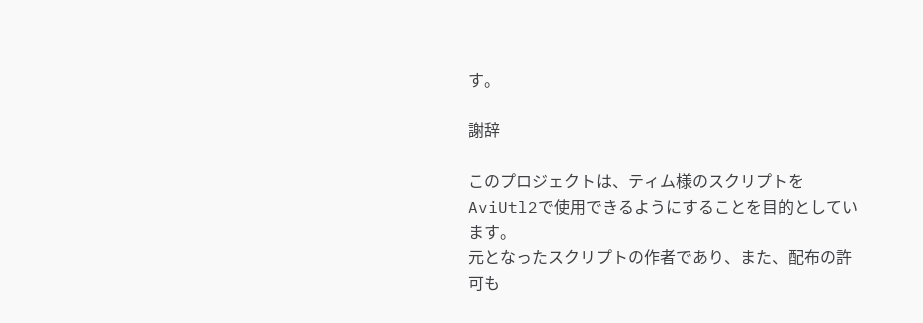す。

謝辞

このプロジェクトは、ティム様のスクリプトをAviUtl2で使用できるようにすることを目的としています。
元となったスクリプトの作者であり、また、配布の許可も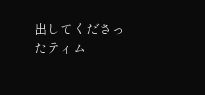出してくださったティム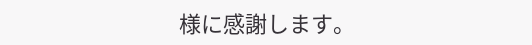様に感謝します。